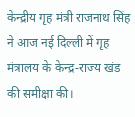केन्द्रीय गृह मंत्री राजनाथ सिंह ने आज नई दिल्ली में गृह मंत्रालय के केन्द्र-राज्य खंड की समीक्षा की।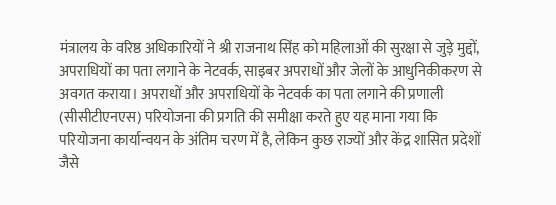मंत्रालय के वरिष्ठ अधिकारियों ने श्री राजनाथ सिंह को महिलाओं की सुरक्षा से जुड़े मुद्दों, अपराधियों का पता लगाने के नेटवर्क, साइबर अपराधों और जेलों के आधुनिकीकरण से अवगत कराया। अपराधों और अपराधियों के नेटवर्क का पता लगाने की प्रणाली (सीसीटीएनएस) परियोजना की प्रगति की समीक्षा करते हुए यह माना गया कि परियोजना कार्यान्वयन के अंतिम चरण में है, लेकिन कुछ राज्यों और केंद्र शासित प्रदेशों जैसे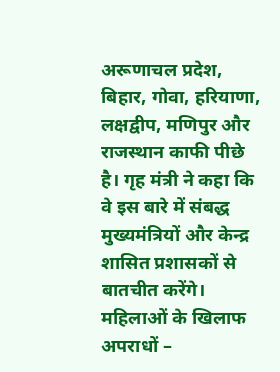अरूणाचल प्रदेश, बिहार, गोवा, हरियाणा, लक्षद्वीप, मणिपुर और राजस्थान काफी पीछे है। गृह मंत्री ने कहा कि वे इस बारे में संबद्ध मुख्यमंत्रियों और केन्द्र शासित प्रशासकों से बातचीत करेंगे।
महिलाओं के खिलाफ अपराधों –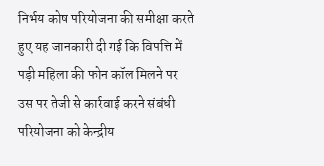निर्भय कोष परियोजना की समीक्षा करते हुए यह जानकारी दी गई कि विपत्ति में पड़ी महिला की फोन कॉल मिलने पर उस पर तेजी से कार्रवाई करने संबंधी परियोजना को केन्द्रीय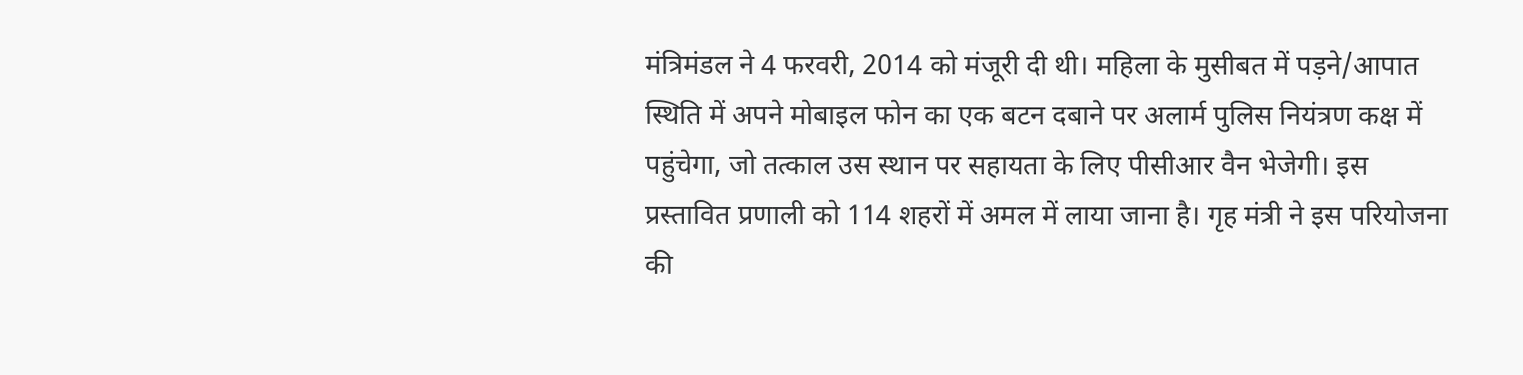मंत्रिमंडल ने 4 फरवरी, 2014 को मंजूरी दी थी। महिला के मुसीबत में पड़ने/आपात स्थिति में अपने मोबाइल फोन का एक बटन दबाने पर अलार्म पुलिस नियंत्रण कक्ष में पहुंचेगा, जो तत्काल उस स्थान पर सहायता के लिए पीसीआर वैन भेजेगी। इस प्रस्तावित प्रणाली को 114 शहरों में अमल में लाया जाना है। गृह मंत्री ने इस परियोजना की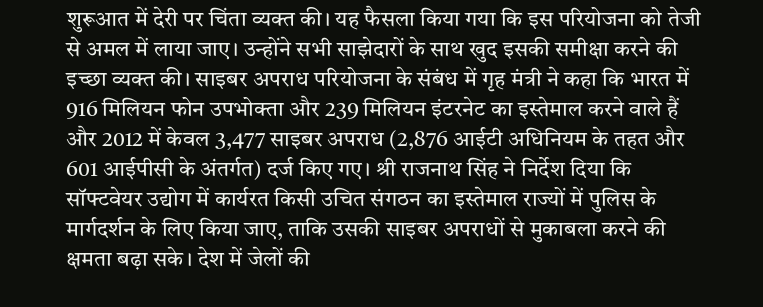शुरूआत में देरी पर चिंता व्यक्त की। यह फैसला किया गया कि इस परियोजना को तेजी से अमल में लाया जाए। उन्होंने सभी साझेदारों के साथ खुद इसकी समीक्षा करने की इच्छा व्यक्त की। साइबर अपराध परियोजना के संबंध में गृह मंत्री ने कहा कि भारत में 916 मिलियन फोन उपभोक्ता और 239 मिलियन इंटरनेट का इस्तेमाल करने वाले हैं और 2012 में केवल 3,477 साइबर अपराध (2,876 आईटी अधिनियम के तहत और 601 आईपीसी के अंतर्गत) दर्ज किए गए। श्री राजनाथ सिंह ने निर्देश दिया कि सॉफ्टवेयर उद्योग में कार्यरत किसी उचित संगठन का इस्तेमाल राज्यों में पुलिस के मार्गदर्शन के लिए किया जाए, ताकि उसकी साइबर अपराधों से मुकाबला करने की क्षमता बढ़ा सके। देश में जेलों की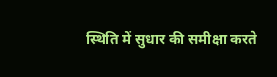स्थिति में सुधार की समीक्षा करते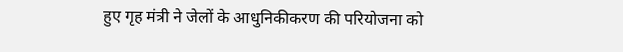हुए गृह मंत्री ने जेलों के आधुनिकीकरण की परियोजना को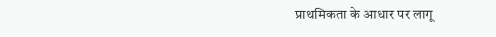प्राथमिकता के आधार पर लागू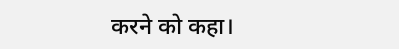करने को कहा।